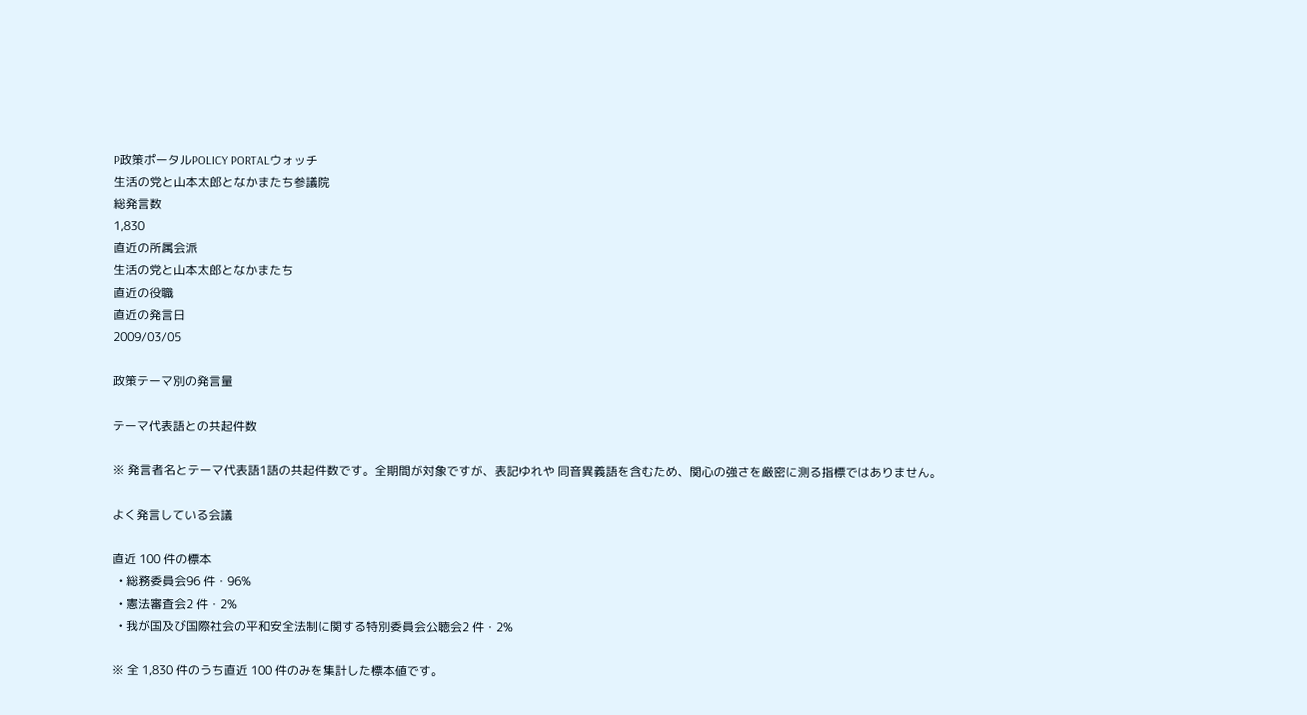P政策ポータルPOLICY PORTALウォッチ
生活の党と山本太郎となかまたち参議院
総発言数
1,830
直近の所属会派
生活の党と山本太郎となかまたち
直近の役職
直近の発言日
2009/03/05

政策テーマ別の発言量

テーマ代表語との共起件数

※ 発言者名とテーマ代表語1語の共起件数です。全期間が対象ですが、表記ゆれや 同音異義語を含むため、関心の強さを厳密に測る指標ではありません。

よく発言している会議

直近 100 件の標本
  • 総務委員会96 件・96%
  • 憲法審査会2 件・2%
  • 我が国及び国際社会の平和安全法制に関する特別委員会公聴会2 件・2%

※ 全 1,830 件のうち直近 100 件のみを集計した標本値です。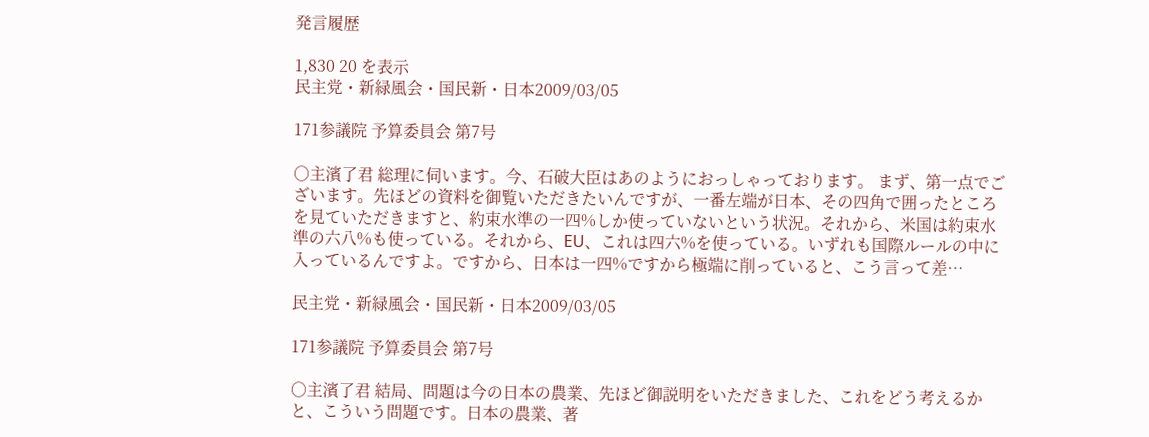発言履歴

1,830 20 を表示
民主党・新緑風会・国民新・日本2009/03/05

171参議院 予算委員会 第7号

○主濱了君 総理に伺います。今、石破大臣はあのようにおっしゃっております。 まず、第一点でございます。先ほどの資料を御覧いただきたいんですが、一番左端が日本、その四角で囲ったところを見ていただきますと、約束水準の一四%しか使っていないという状況。それから、米国は約束水準の六八%も使っている。それから、EU、これは四六%を使っている。いずれも国際ルールの中に入っているんですよ。ですから、日本は一四%ですから極端に削っていると、こう言って差…

民主党・新緑風会・国民新・日本2009/03/05

171参議院 予算委員会 第7号

○主濱了君 結局、問題は今の日本の農業、先ほど御説明をいただきました、これをどう考えるかと、こういう問題です。日本の農業、著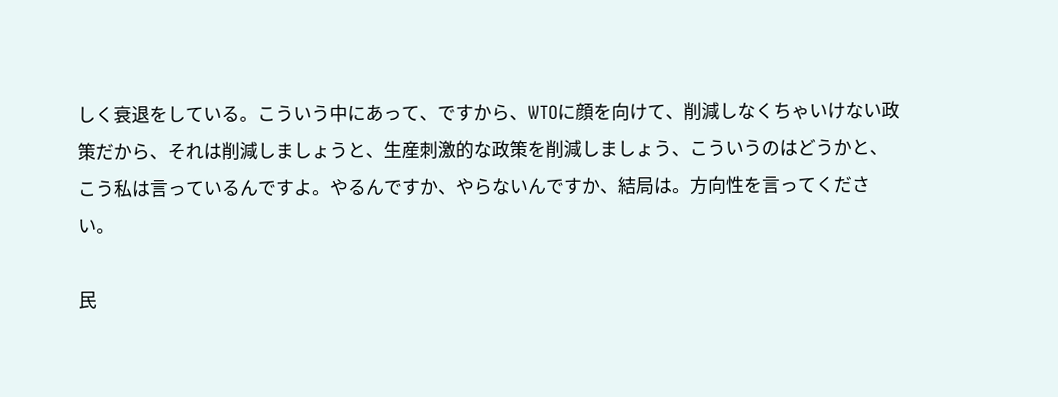しく衰退をしている。こういう中にあって、ですから、WTOに顔を向けて、削減しなくちゃいけない政策だから、それは削減しましょうと、生産刺激的な政策を削減しましょう、こういうのはどうかと、こう私は言っているんですよ。やるんですか、やらないんですか、結局は。方向性を言ってください。

民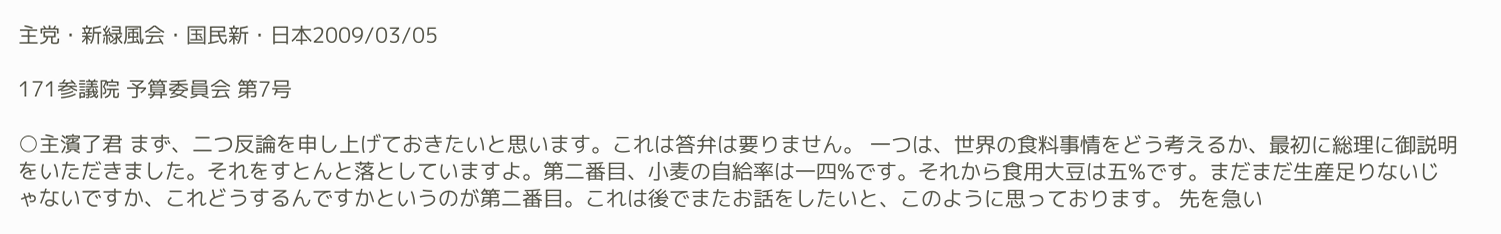主党・新緑風会・国民新・日本2009/03/05

171参議院 予算委員会 第7号

○主濱了君 まず、二つ反論を申し上げておきたいと思います。これは答弁は要りません。 一つは、世界の食料事情をどう考えるか、最初に総理に御説明をいただきました。それをすとんと落としていますよ。第二番目、小麦の自給率は一四%です。それから食用大豆は五%です。まだまだ生産足りないじゃないですか、これどうするんですかというのが第二番目。これは後でまたお話をしたいと、このように思っております。 先を急い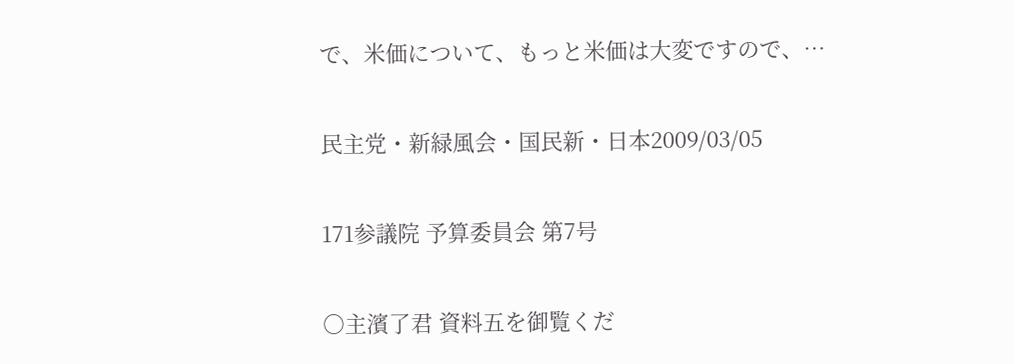で、米価について、もっと米価は大変ですので、…

民主党・新緑風会・国民新・日本2009/03/05

171参議院 予算委員会 第7号

○主濱了君 資料五を御覧くだ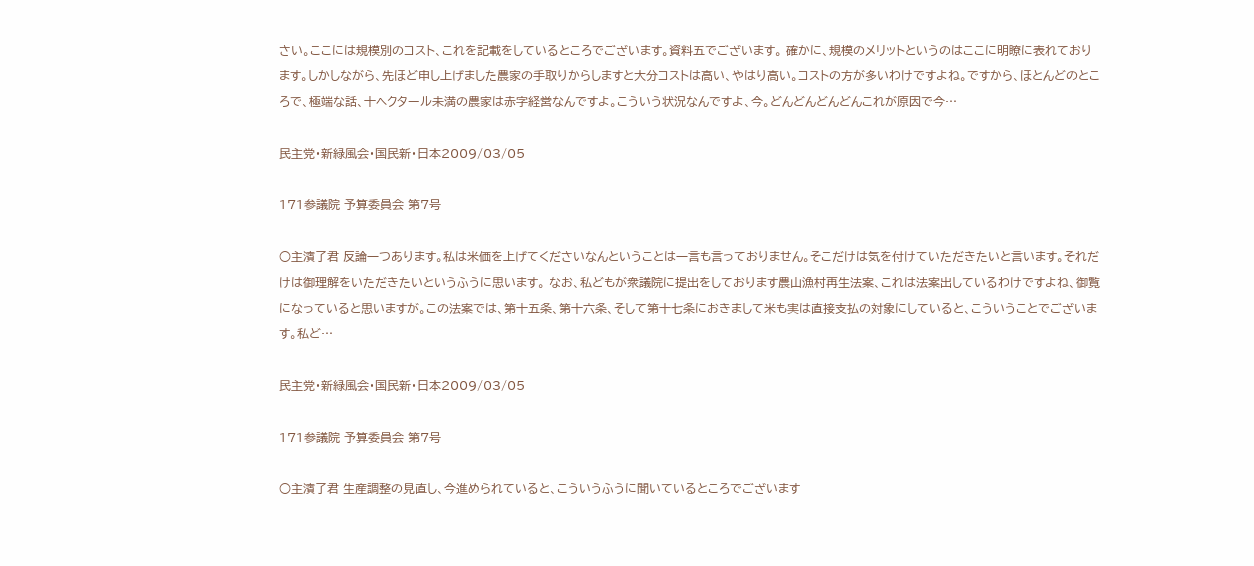さい。ここには規模別のコスト、これを記載をしているところでございます。資料五でございます。 確かに、規模のメリットというのはここに明瞭に表れております。しかしながら、先ほど申し上げました農家の手取りからしますと大分コストは高い、やはり高い。コストの方が多いわけですよね。ですから、ほとんどのところで、極端な話、十ヘクタール未満の農家は赤字経営なんですよ。こういう状況なんですよ、今。どんどんどんどんこれが原因で今…

民主党・新緑風会・国民新・日本2009/03/05

171参議院 予算委員会 第7号

○主濱了君 反論一つあります。私は米価を上げてくださいなんということは一言も言っておりません。そこだけは気を付けていただきたいと言います。それだけは御理解をいただきたいというふうに思います。 なお、私どもが衆議院に提出をしております農山漁村再生法案、これは法案出しているわけですよね、御覧になっていると思いますが。この法案では、第十五条、第十六条、そして第十七条におきまして米も実は直接支払の対象にしていると、こういうことでございます。私ど…

民主党・新緑風会・国民新・日本2009/03/05

171参議院 予算委員会 第7号

○主濱了君 生産調整の見直し、今進められていると、こういうふうに聞いているところでございます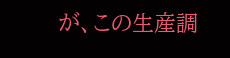が、この生産調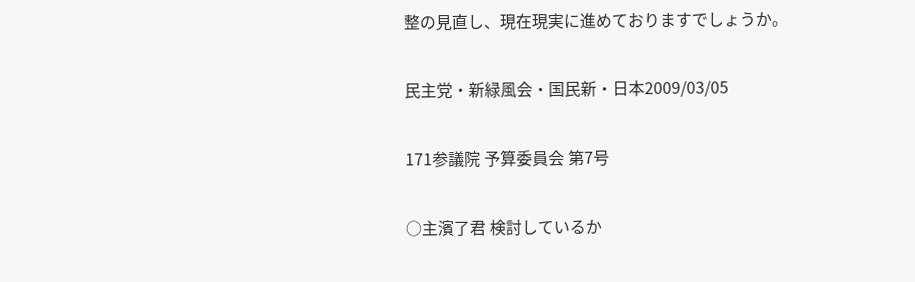整の見直し、現在現実に進めておりますでしょうか。

民主党・新緑風会・国民新・日本2009/03/05

171参議院 予算委員会 第7号

○主濱了君 検討しているか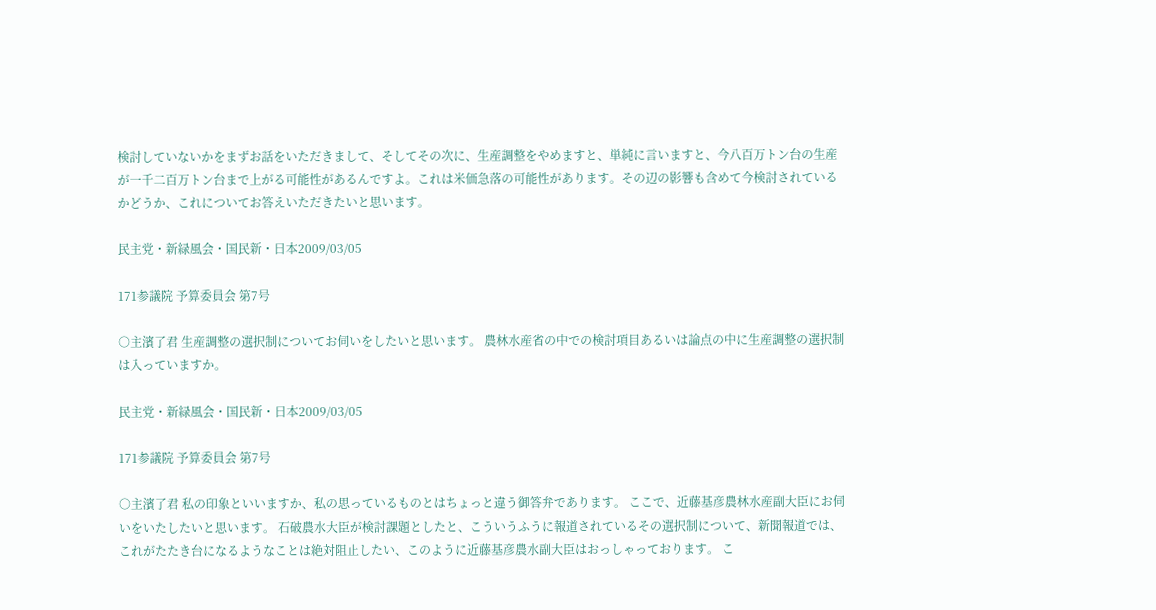検討していないかをまずお話をいただきまして、そしてその次に、生産調整をやめますと、単純に言いますと、今八百万トン台の生産が一千二百万トン台まで上がる可能性があるんですよ。これは米価急落の可能性があります。その辺の影響も含めて今検討されているかどうか、これについてお答えいただきたいと思います。

民主党・新緑風会・国民新・日本2009/03/05

171参議院 予算委員会 第7号

○主濱了君 生産調整の選択制についてお伺いをしたいと思います。 農林水産省の中での検討項目あるいは論点の中に生産調整の選択制は入っていますか。

民主党・新緑風会・国民新・日本2009/03/05

171参議院 予算委員会 第7号

○主濱了君 私の印象といいますか、私の思っているものとはちょっと違う御答弁であります。 ここで、近藤基彦農林水産副大臣にお伺いをいたしたいと思います。 石破農水大臣が検討課題としたと、こういうふうに報道されているその選択制について、新聞報道では、これがたたき台になるようなことは絶対阻止したい、このように近藤基彦農水副大臣はおっしゃっております。 こ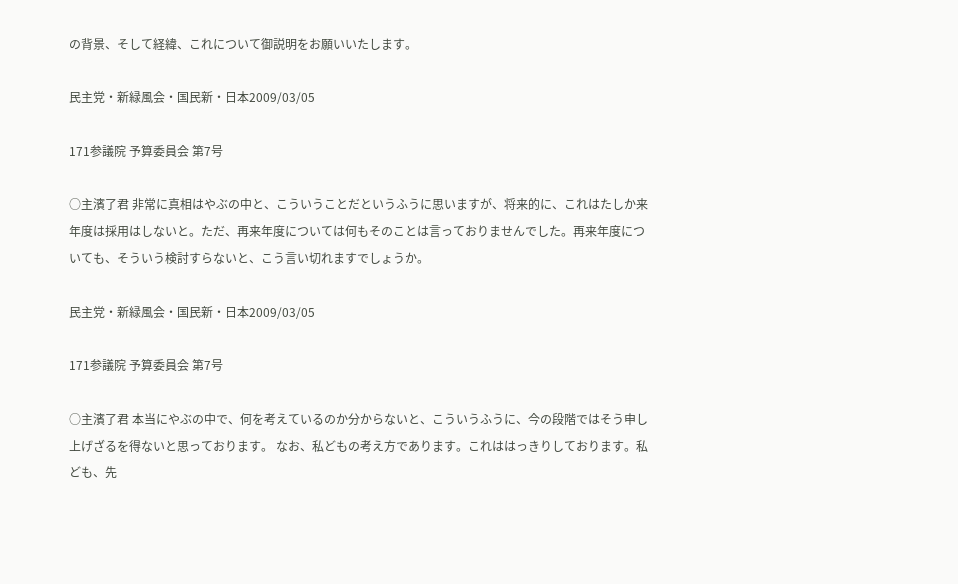の背景、そして経緯、これについて御説明をお願いいたします。

民主党・新緑風会・国民新・日本2009/03/05

171参議院 予算委員会 第7号

○主濱了君 非常に真相はやぶの中と、こういうことだというふうに思いますが、将来的に、これはたしか来年度は採用はしないと。ただ、再来年度については何もそのことは言っておりませんでした。再来年度についても、そういう検討すらないと、こう言い切れますでしょうか。

民主党・新緑風会・国民新・日本2009/03/05

171参議院 予算委員会 第7号

○主濱了君 本当にやぶの中で、何を考えているのか分からないと、こういうふうに、今の段階ではそう申し上げざるを得ないと思っております。 なお、私どもの考え方であります。これははっきりしております。私ども、先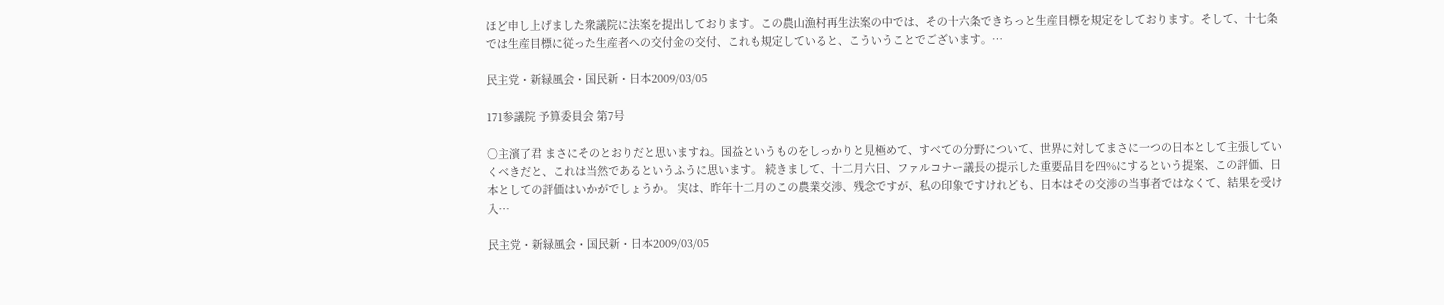ほど申し上げました衆議院に法案を提出しております。この農山漁村再生法案の中では、その十六条できちっと生産目標を規定をしております。そして、十七条では生産目標に従った生産者への交付金の交付、これも規定していると、こういうことでございます。…

民主党・新緑風会・国民新・日本2009/03/05

171参議院 予算委員会 第7号

○主濱了君 まさにそのとおりだと思いますね。国益というものをしっかりと見極めて、すべての分野について、世界に対してまさに一つの日本として主張していくべきだと、これは当然であるというふうに思います。 続きまして、十二月六日、ファルコナー議長の提示した重要品目を四%にするという提案、この評価、日本としての評価はいかがでしょうか。 実は、昨年十二月のこの農業交渉、残念ですが、私の印象ですけれども、日本はその交渉の当事者ではなくて、結果を受け入…

民主党・新緑風会・国民新・日本2009/03/05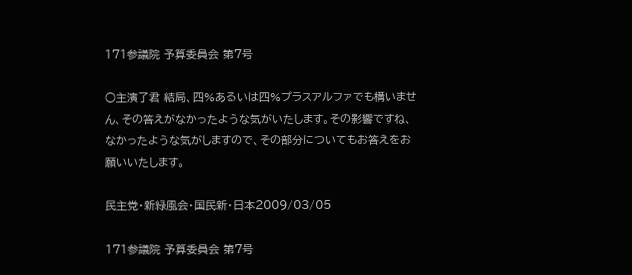171参議院 予算委員会 第7号

○主濱了君 結局、四%あるいは四%プラスアルファでも構いません、その答えがなかったような気がいたします。その影響ですね、なかったような気がしますので、その部分についてもお答えをお願いいたします。

民主党・新緑風会・国民新・日本2009/03/05

171参議院 予算委員会 第7号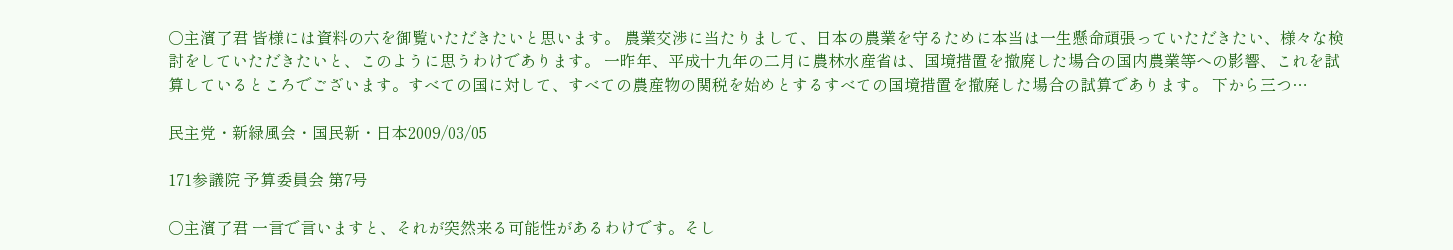○主濱了君 皆様には資料の六を御覧いただきたいと思います。 農業交渉に当たりまして、日本の農業を守るために本当は一生懸命頑張っていただきたい、様々な検討をしていただきたいと、このように思うわけであります。 一昨年、平成十九年の二月に農林水産省は、国境措置を撤廃した場合の国内農業等への影響、これを試算しているところでございます。すべての国に対して、すべての農産物の関税を始めとするすべての国境措置を撤廃した場合の試算であります。 下から三つ…

民主党・新緑風会・国民新・日本2009/03/05

171参議院 予算委員会 第7号

○主濱了君 一言で言いますと、それが突然来る可能性があるわけです。そし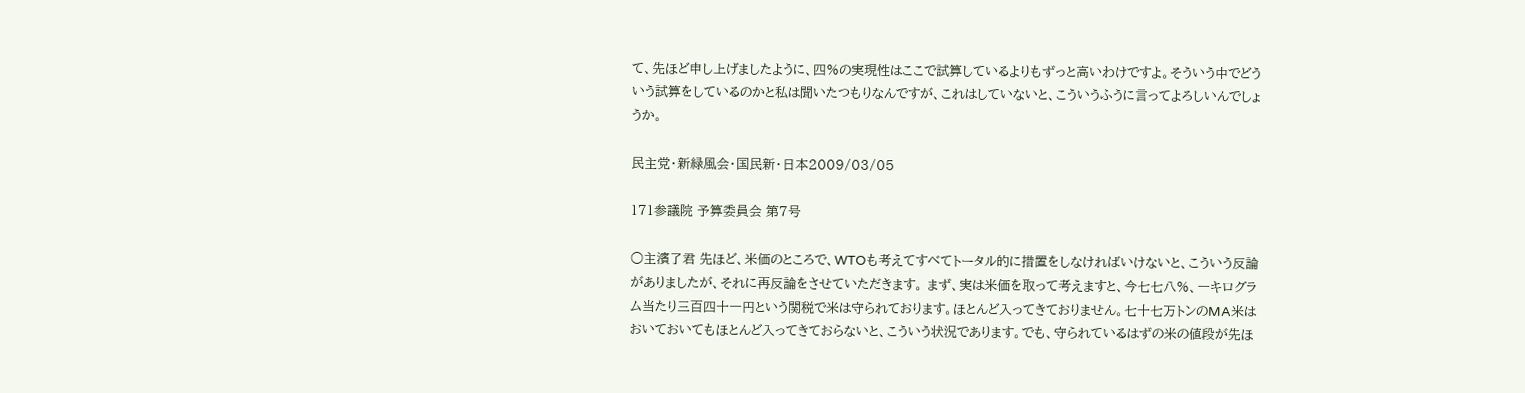て、先ほど申し上げましたように、四%の実現性はここで試算しているよりもずっと高いわけですよ。そういう中でどういう試算をしているのかと私は聞いたつもりなんですが、これはしていないと、こういうふうに言ってよろしいんでしょうか。

民主党・新緑風会・国民新・日本2009/03/05

171参議院 予算委員会 第7号

○主濱了君 先ほど、米価のところで、WTOも考えてすべてトータル的に措置をしなければいけないと、こういう反論がありましたが、それに再反論をさせていただきます。 まず、実は米価を取って考えますと、今七七八%、一キログラム当たり三百四十一円という関税で米は守られております。ほとんど入ってきておりません。七十七万トンのMA米はおいておいてもほとんど入ってきておらないと、こういう状況であります。でも、守られているはずの米の値段が先ほ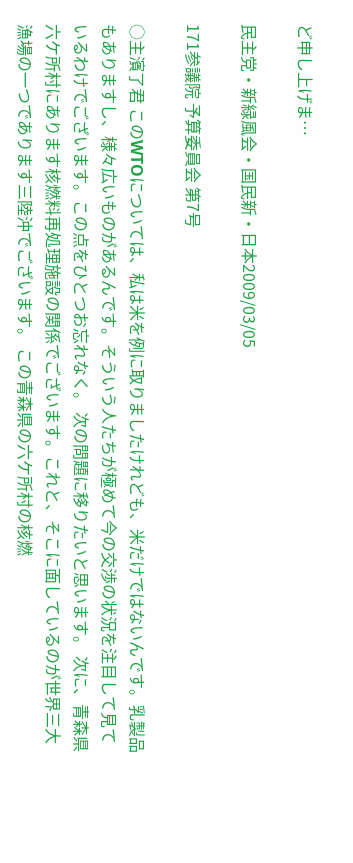ど申し上げま…

民主党・新緑風会・国民新・日本2009/03/05

171参議院 予算委員会 第7号

○主濱了君 このWTOについては、私は米を例に取りましたけれども、米だけではないんです。乳製品もありますし、様々広いものがあるんです。そういう人たちが極めて今の交渉の状況を注目して見ているわけでございます。この点をひとつお忘れなく。 次の問題に移りたいと思います。 次に、青森県六ケ所村にあります核燃料再処理施設の関係でございます。これと、そこに面しているのが世界三大漁場の一つであります三陸沖でございます。 この青森県の六ケ所村の核燃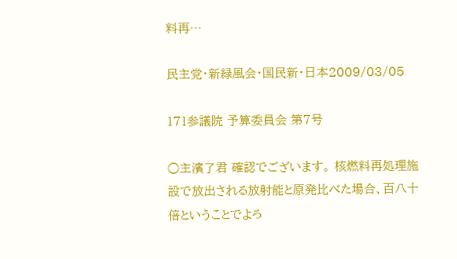料再…

民主党・新緑風会・国民新・日本2009/03/05

171参議院 予算委員会 第7号

○主濱了君 確認でございます。 核燃料再処理施設で放出される放射能と原発比べた場合、百八十倍ということでよろ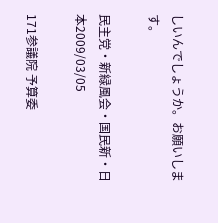しいんでしょうか。お願いします。

民主党・新緑風会・国民新・日本2009/03/05

171参議院 予算委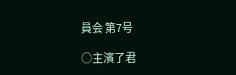員会 第7号

○主濱了君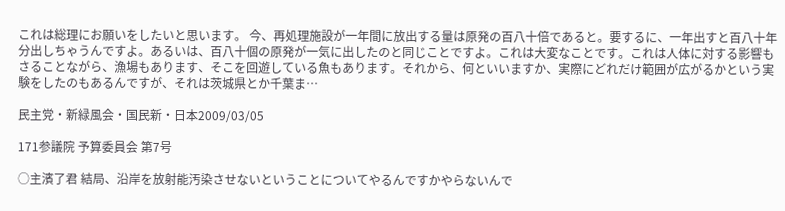これは総理にお願いをしたいと思います。 今、再処理施設が一年間に放出する量は原発の百八十倍であると。要するに、一年出すと百八十年分出しちゃうんですよ。あるいは、百八十個の原発が一気に出したのと同じことですよ。これは大変なことです。これは人体に対する影響もさることながら、漁場もあります、そこを回遊している魚もあります。それから、何といいますか、実際にどれだけ範囲が広がるかという実験をしたのもあるんですが、それは茨城県とか千葉ま…

民主党・新緑風会・国民新・日本2009/03/05

171参議院 予算委員会 第7号

○主濱了君 結局、沿岸を放射能汚染させないということについてやるんですかやらないんで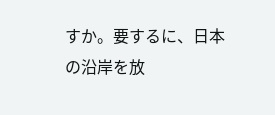すか。要するに、日本の沿岸を放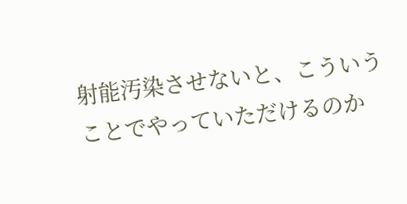射能汚染させないと、こういうことでやっていただけるのか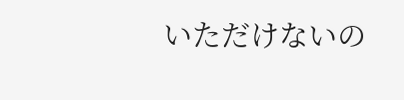いただけないの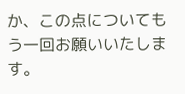か、この点についてもう一回お願いいたします。